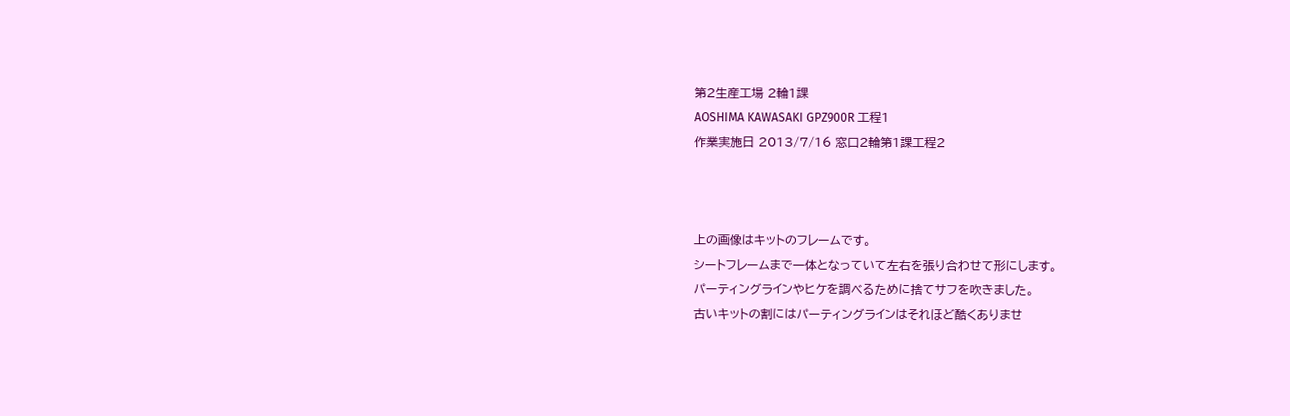第2生産工場 2輪1課
AOSHIMA KAWASAKI GPZ900R 工程1
作業実施日 2013/7/16 窓口2輪第1課工程2



上の画像はキットのフレームです。
シートフレームまで一体となっていて左右を張り合わせて形にします。
パーティングラインやヒケを調べるために捨てサフを吹きました。
古いキットの割にはパーティングラインはそれほど酷くありませ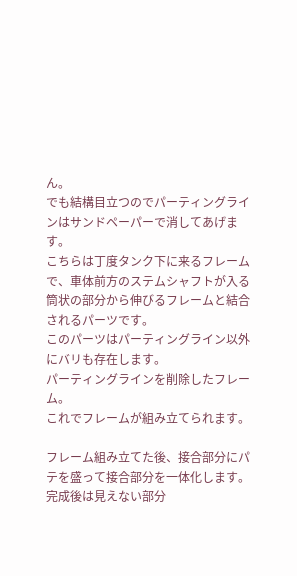ん。
でも結構目立つのでパーティングラインはサンドペーパーで消してあげます。
こちらは丁度タンク下に来るフレームで、車体前方のステムシャフトが入る
筒状の部分から伸びるフレームと結合されるパーツです。
このパーツはパーティングライン以外にバリも存在します。
パーティングラインを削除したフレーム。
これでフレームが組み立てられます。

フレーム組み立てた後、接合部分にパテを盛って接合部分を一体化します。
完成後は見えない部分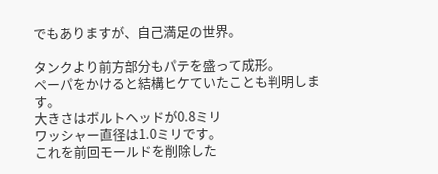でもありますが、自己満足の世界。

タンクより前方部分もパテを盛って成形。
ペーパをかけると結構ヒケていたことも判明します。
大きさはボルトヘッドが0.8ミリ
ワッシャー直径は1.0ミリです。
これを前回モールドを削除した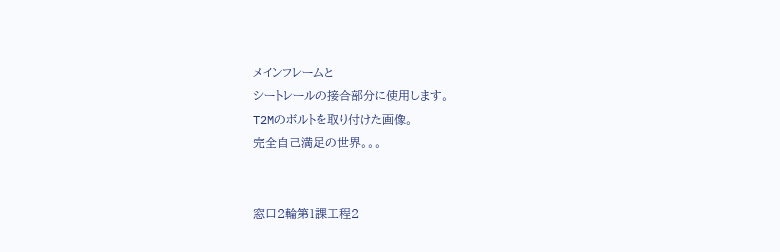メインフレームと
シートレールの接合部分に使用します。
T2Mのボルトを取り付けた画像。
完全自己満足の世界。。。


窓口2輪第1課工程2